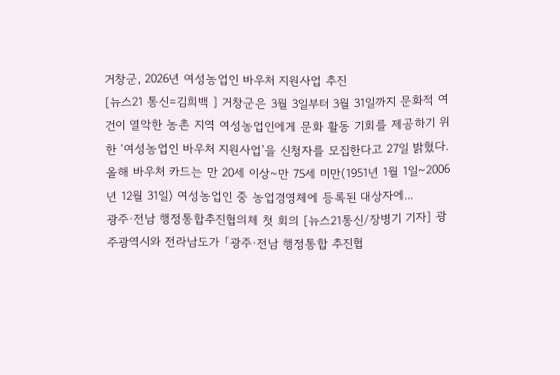거창군, 2026년 여성농업인 바우처 지원사업 추진
[뉴스21 통신=김희백 ] 거창군은 3월 3일부터 3월 31일까지 문화적 여건이 열악한 농촌 지역 여성농업인에게 문화 활동 기회를 제공하기 위한 ‘여성농업인 바우처 지원사업’을 신청자를 모집한다고 27일 밝혔다. 올해 바우처 카드는 만 20세 이상~만 75세 미만(1951년 1월 1일~2006년 12월 31일) 여성농업인 중 농업경영체에 등록된 대상자에...
광주·전남 행정통합추진협의체 첫 회의 [뉴스21통신/장병기 기자] 광주광역시와 전라남도가 「광주·전남 행정통합 추진협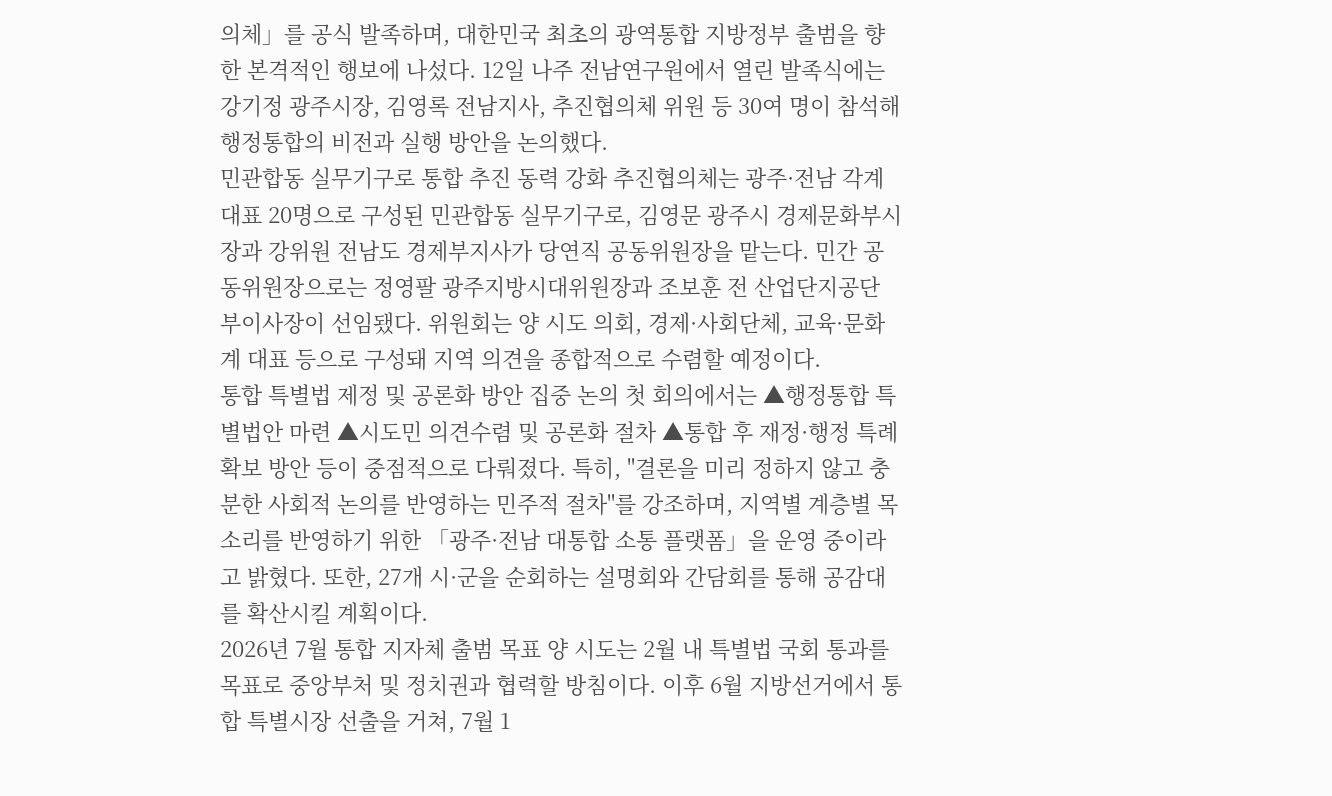의체」를 공식 발족하며, 대한민국 최초의 광역통합 지방정부 출범을 향한 본격적인 행보에 나섰다. 12일 나주 전남연구원에서 열린 발족식에는 강기정 광주시장, 김영록 전남지사, 추진협의체 위원 등 30여 명이 참석해 행정통합의 비전과 실행 방안을 논의했다.
민관합동 실무기구로 통합 추진 동력 강화 추진협의체는 광주·전남 각계 대표 20명으로 구성된 민관합동 실무기구로, 김영문 광주시 경제문화부시장과 강위원 전남도 경제부지사가 당연직 공동위원장을 맡는다. 민간 공동위원장으로는 정영팔 광주지방시대위원장과 조보훈 전 산업단지공단 부이사장이 선임됐다. 위원회는 양 시도 의회, 경제·사회단체, 교육·문화계 대표 등으로 구성돼 지역 의견을 종합적으로 수렴할 예정이다.
통합 특별법 제정 및 공론화 방안 집중 논의 첫 회의에서는 ▲행정통합 특별법안 마련 ▲시도민 의견수렴 및 공론화 절차 ▲통합 후 재정·행정 특례 확보 방안 등이 중점적으로 다뤄졌다. 특히, "결론을 미리 정하지 않고 충분한 사회적 논의를 반영하는 민주적 절차"를 강조하며, 지역별 계층별 목소리를 반영하기 위한 「광주·전남 대통합 소통 플랫폼」을 운영 중이라고 밝혔다. 또한, 27개 시·군을 순회하는 설명회와 간담회를 통해 공감대를 확산시킬 계획이다.
2026년 7월 통합 지자체 출범 목표 양 시도는 2월 내 특별법 국회 통과를 목표로 중앙부처 및 정치권과 협력할 방침이다. 이후 6월 지방선거에서 통합 특별시장 선출을 거쳐, 7월 1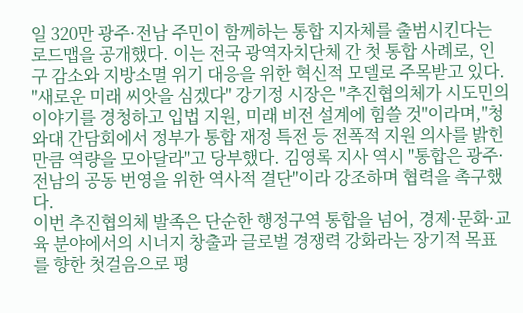일 320만 광주·전남 주민이 함께하는 통합 지자체를 출범시킨다는 로드맵을 공개했다. 이는 전국 광역자치단체 간 첫 통합 사례로, 인구 감소와 지방소멸 위기 대응을 위한 혁신적 모델로 주목받고 있다.
"새로운 미래 씨앗을 심겠다" 강기정 시장은 "추진협의체가 시도민의 이야기를 경청하고 입법 지원, 미래 비전 설계에 힘쓸 것"이라며,"청와대 간담회에서 정부가 통합 재정 특전 등 전폭적 지원 의사를 밝힌 만큼 역량을 모아달라"고 당부했다. 김영록 지사 역시 "통합은 광주·전남의 공동 번영을 위한 역사적 결단"이라 강조하며 협력을 촉구했다.
이번 추진협의체 발족은 단순한 행정구역 통합을 넘어, 경제·문화·교육 분야에서의 시너지 창출과 글로벌 경쟁력 강화라는 장기적 목표를 향한 첫걸음으로 평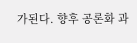가된다. 향후 공론화 과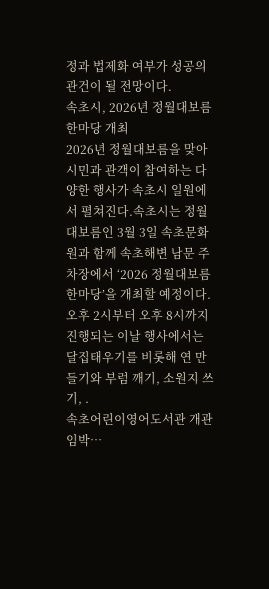정과 법제화 여부가 성공의 관건이 될 전망이다.
속초시, 2026년 정월대보름 한마당 개최
2026년 정월대보름을 맞아 시민과 관객이 참여하는 다양한 행사가 속초시 일원에서 펼쳐진다.속초시는 정월대보름인 3월 3일 속초문화원과 함께 속초해변 남문 주차장에서 ‘2026 정월대보름 한마당’을 개최할 예정이다.오후 2시부터 오후 8시까지 진행되는 이날 행사에서는 달집태우기를 비롯해 연 만들기와 부럼 깨기, 소원지 쓰기, .
속초어린이영어도서관 개관 임박…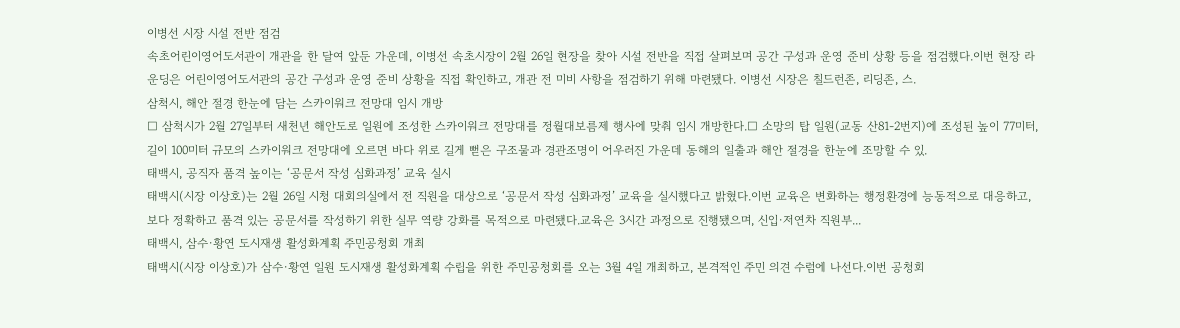이병선 시장 시설 전반 점검
속초어린이영어도서관이 개관을 한 달여 앞둔 가운데, 이병선 속초시장이 2월 26일 현장을 찾아 시설 전반을 직접 살펴보며 공간 구성과 운영 준비 상황 등을 점검했다.이번 현장 라운딩은 어린이영어도서관의 공간 구성과 운영 준비 상황을 직접 확인하고, 개관 전 미비 사항을 점검하기 위해 마련됐다. 이병선 시장은 칠드런존, 리딩존, 스.
삼척시, 해안 절경 한눈에 담는 스카이워크 전망대 임시 개방
□ 삼척시가 2월 27일부터 새천년 해안도로 일원에 조성한 스카이워크 전망대를 정월대보름제 행사에 맞춰 임시 개방한다.□ 소망의 탑 일원(교동 산81-2번지)에 조성된 높이 77미터, 길이 100미터 규모의 스카이워크 전망대에 오르면 바다 위로 길게 뻗은 구조물과 경관조명이 어우러진 가운데 동해의 일출과 해안 절경을 한눈에 조망할 수 있.
태백시, 공직자 품격 높이는 ‘공문서 작성 심화과정’ 교육 실시
태백시(시장 이상호)는 2월 26일 시청 대회의실에서 전 직원을 대상으로 ‘공문서 작성 심화과정’ 교육을 실시했다고 밝혔다.이번 교육은 변화하는 행정환경에 능동적으로 대응하고, 보다 정확하고 품격 있는 공문서를 작성하기 위한 실무 역량 강화를 목적으로 마련됐다.교육은 3시간 과정으로 진행됐으며, 신입·저연차 직원부...
태백시, 삼수·황연 도시재생 활성화계획 주민공청회 개최
태백시(시장 이상호)가 삼수·황연 일원 도시재생 활성화계획 수립을 위한 주민공청회를 오는 3월 4일 개최하고, 본격적인 주민 의견 수럼에 나선다.이번 공청회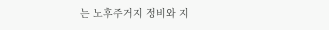는 노후주거지 정비와 지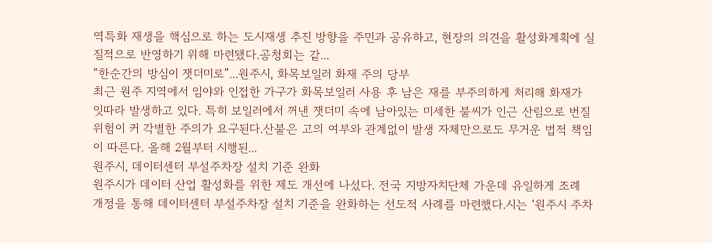역특화 재생을 핵심으로 하는 도시재생 추진 방향을 주민과 공유하고, 현장의 의견을 활성화계획에 실질적으로 반영하기 위해 마련됐다.공청회는 같...
“한순간의 방심이 잿더미로”...원주시, 화목보일러 화재 주의 당부
최근 원주 지역에서 임야와 인접한 가구가 화목보일러 사용 후 남은 재를 부주의하게 처리해 화재가 잇따라 발생하고 있다. 특히 보일러에서 꺼낸 잿더미 속에 남아있는 미세한 불씨가 인근 산림으로 번질 위험이 커 각별한 주의가 요구된다.산불은 고의 여부와 관계없이 발생 자체만으로도 무거운 법적 책임이 따른다. 올해 2월부터 시행된...
원주시, 데이터센터 부설주차장 설치 기준 완화
원주시가 데이터 산업 활성화를 위한 제도 개선에 나섰다. 전국 지방자치단체 가운데 유일하게 조례 개정을 통해 데이터센터 부설주차장 설치 기준을 완화하는 선도적 사례를 마련했다.시는 ‘원주시 주차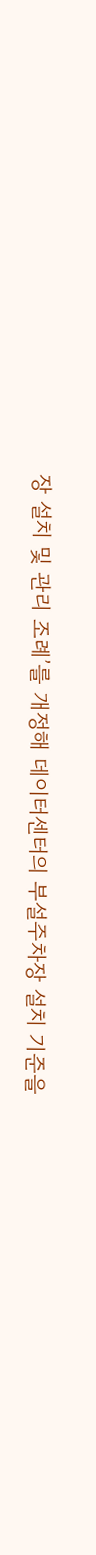장 설치 및 관리 조례’를 개정해 데이터센터의 부설주차장 설치 기준을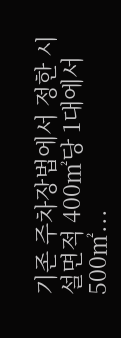기존 주차장법에서 정한 시설면적 400㎡당 1대에서 500㎡...